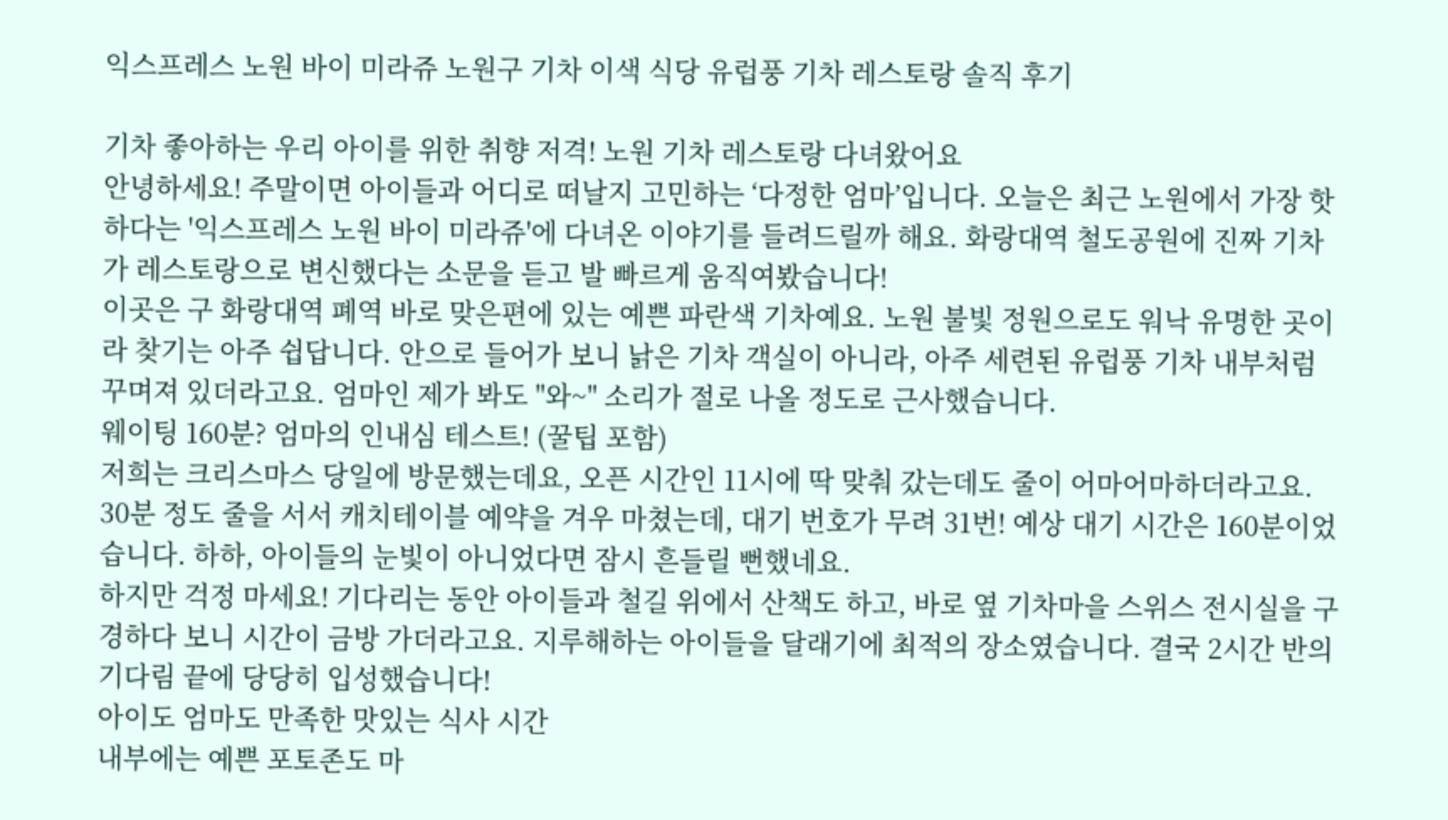익스프레스 노원 바이 미라쥬 노원구 기차 이색 식당 유럽풍 기차 레스토랑 솔직 후기

기차 좋아하는 우리 아이를 위한 취향 저격! 노원 기차 레스토랑 다녀왔어요
안녕하세요! 주말이면 아이들과 어디로 떠날지 고민하는 ‘다정한 엄마’입니다. 오늘은 최근 노원에서 가장 핫하다는 '익스프레스 노원 바이 미라쥬'에 다녀온 이야기를 들려드릴까 해요. 화랑대역 철도공원에 진짜 기차가 레스토랑으로 변신했다는 소문을 듣고 발 빠르게 움직여봤습니다!
이곳은 구 화랑대역 폐역 바로 맞은편에 있는 예쁜 파란색 기차예요. 노원 불빛 정원으로도 워낙 유명한 곳이라 찾기는 아주 쉽답니다. 안으로 들어가 보니 낡은 기차 객실이 아니라, 아주 세련된 유럽풍 기차 내부처럼 꾸며져 있더라고요. 엄마인 제가 봐도 "와~" 소리가 절로 나올 정도로 근사했습니다.
웨이팅 160분? 엄마의 인내심 테스트! (꿀팁 포함)
저희는 크리스마스 당일에 방문했는데요, 오픈 시간인 11시에 딱 맞춰 갔는데도 줄이 어마어마하더라고요. 30분 정도 줄을 서서 캐치테이블 예약을 겨우 마쳤는데, 대기 번호가 무려 31번! 예상 대기 시간은 160분이었습니다. 하하, 아이들의 눈빛이 아니었다면 잠시 흔들릴 뻔했네요.
하지만 걱정 마세요! 기다리는 동안 아이들과 철길 위에서 산책도 하고, 바로 옆 기차마을 스위스 전시실을 구경하다 보니 시간이 금방 가더라고요. 지루해하는 아이들을 달래기에 최적의 장소였습니다. 결국 2시간 반의 기다림 끝에 당당히 입성했습니다!
아이도 엄마도 만족한 맛있는 식사 시간
내부에는 예쁜 포토존도 마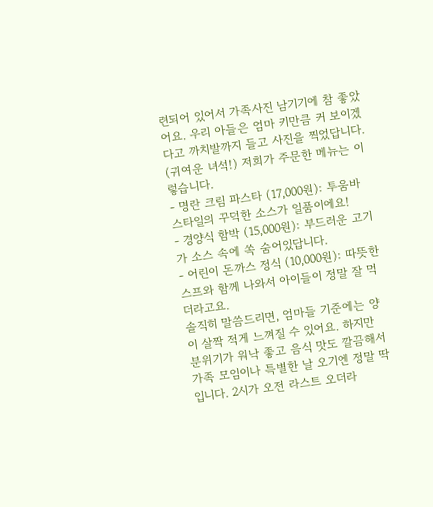련되어 있어서 가족사진 남기기에 참 좋았어요. 우리 아들은 엄마 키만큼 커 보이겠다고 까치발까지 들고 사진을 찍었답니다. (귀여운 녀석!) 저희가 주문한 메뉴는 이렇습니다.
- 명란 크림 파스타 (17,000원): 투움바 스타일의 꾸덕한 소스가 일품이에요!
- 경양식 함박 (15,000원): 부드러운 고기가 소스 속에 쏙 숨어있답니다.
- 어린이 돈까스 정식 (10,000원): 따뜻한 스프와 함께 나와서 아이들이 정말 잘 먹더라고요.
솔직히 말씀드리면, 엄마들 기준에는 양이 살짝 적게 느껴질 수 있어요. 하지만 분위기가 워낙 좋고 음식 맛도 깔끔해서 가족 모임이나 특별한 날 오기엔 정말 딱입니다. 2시가 오전 라스트 오더라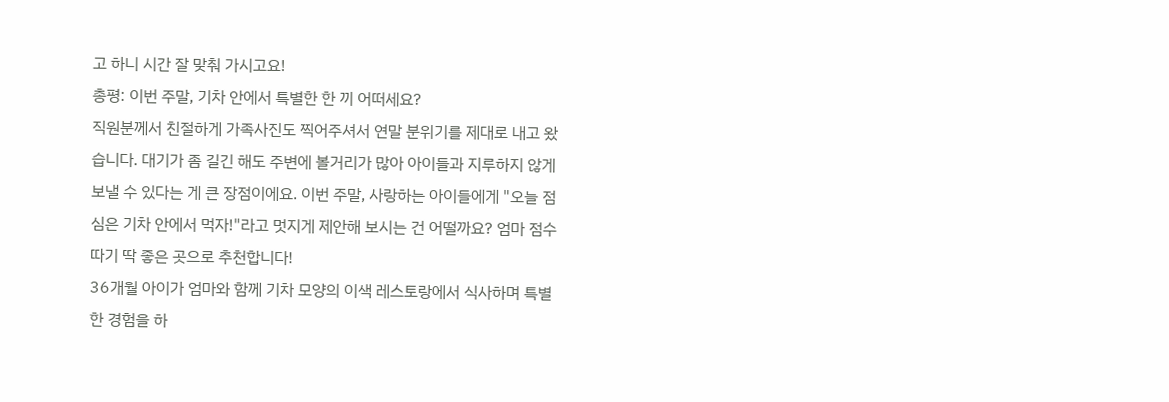고 하니 시간 잘 맞춰 가시고요!
총평: 이번 주말, 기차 안에서 특별한 한 끼 어떠세요?
직원분께서 친절하게 가족사진도 찍어주셔서 연말 분위기를 제대로 내고 왔습니다. 대기가 좀 길긴 해도 주변에 볼거리가 많아 아이들과 지루하지 않게 보낼 수 있다는 게 큰 장점이에요. 이번 주말, 사랑하는 아이들에게 "오늘 점심은 기차 안에서 먹자!"라고 멋지게 제안해 보시는 건 어떨까요? 엄마 점수 따기 딱 좋은 곳으로 추천합니다!
36개월 아이가 엄마와 함께 기차 모양의 이색 레스토랑에서 식사하며 특별한 경험을 하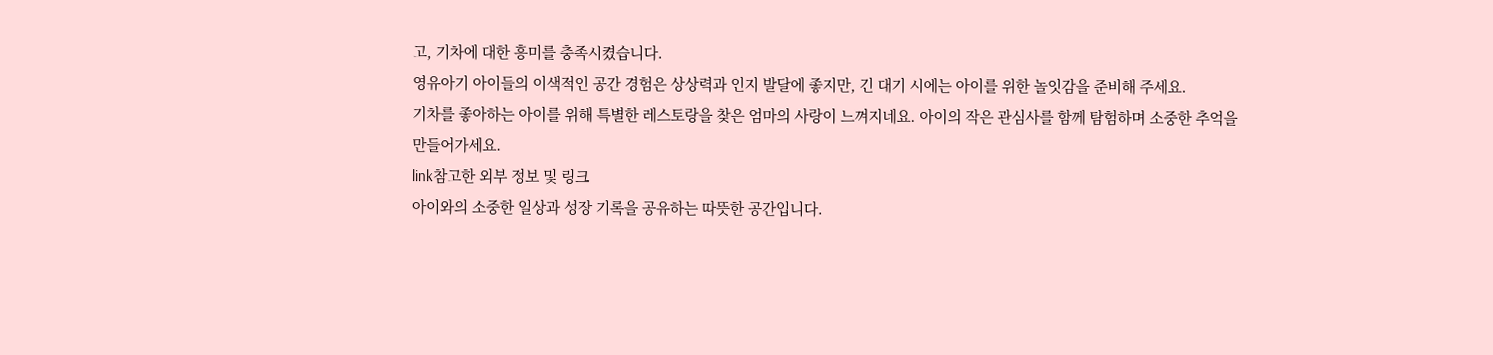고, 기차에 대한 흥미를 충족시켰습니다.
영유아기 아이들의 이색적인 공간 경험은 상상력과 인지 발달에 좋지만, 긴 대기 시에는 아이를 위한 놀잇감을 준비해 주세요.
기차를 좋아하는 아이를 위해 특별한 레스토랑을 찾은 엄마의 사랑이 느껴지네요. 아이의 작은 관심사를 함께 탐험하며 소중한 추억을 만들어가세요.
link참고한 외부 정보 및 링크
아이와의 소중한 일상과 성장 기록을 공유하는 따뜻한 공간입니다.